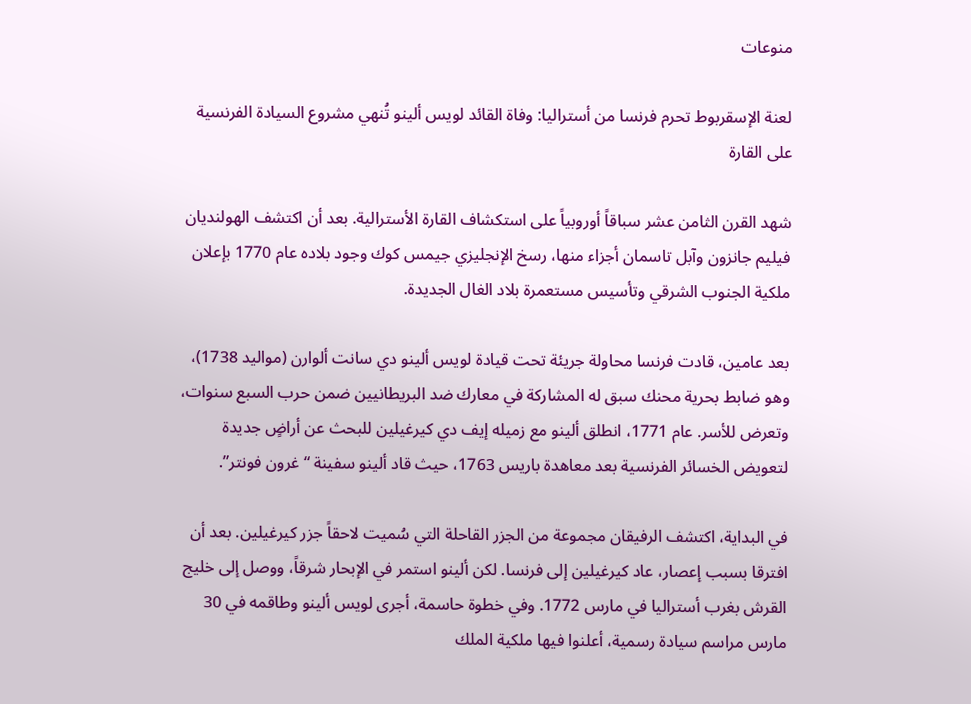منوعات

لعنة الإسقربوط تحرم فرنسا من أستراليا: وفاة القائد لويس ألينو تُنهي مشروع السيادة الفرنسية على القارة

شهد القرن الثامن عشر سباقاً أوروبياً على استكشاف القارة الأسترالية. بعد أن اكتشف الهولنديان فيليم جانزون وآبل تاسمان أجزاء منها، رسخ الإنجليزي جيمس كوك وجود بلاده عام 1770 بإعلان ملكية الجنوب الشرقي وتأسيس مستعمرة بلاد الغال الجديدة.

بعد عامين، قادت فرنسا محاولة جريئة تحت قيادة لويس ألينو دي سانت ألوارن (مواليد 1738)، وهو ضابط بحرية محنك سبق له المشاركة في معارك ضد البريطانيين ضمن حرب السبع سنوات، وتعرض للأسر. عام 1771، انطلق ألينو مع زميله إيف دي كيرغيلين للبحث عن أراضٍ جديدة لتعويض الخسائر الفرنسية بعد معاهدة باريس 1763، حيث قاد ألينو سفينة “غرون فونتر”.

في البداية، اكتشف الرفيقان مجموعة من الجزر القاحلة التي سُميت لاحقاً جزر كيرغيلين. بعد أن افترقا بسبب إعصار، عاد كيرغيلين إلى فرنسا. لكن ألينو استمر في الإبحار شرقاً، ووصل إلى خليج القرش بغرب أستراليا في مارس 1772. وفي خطوة حاسمة، أجرى لويس ألينو وطاقمه في 30 مارس مراسم سيادة رسمية، أعلنوا فيها ملكية الملك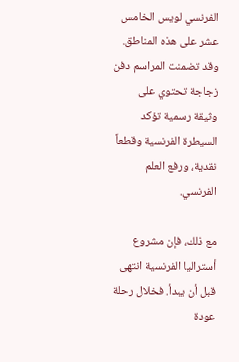الفرنسي لويس الخامس عشر على هذه المناطق. وقد تضمنت المراسم دفن زجاجة تحتوي على وثيقة رسمية تؤكد السيطرة الفرنسية وقطعاً نقدية، ورفع العلم الفرنسي.

مع ذلك، فإن مشروع أستراليا الفرنسية انتهى قبل أن يبدأ. فخلال رحلة عودة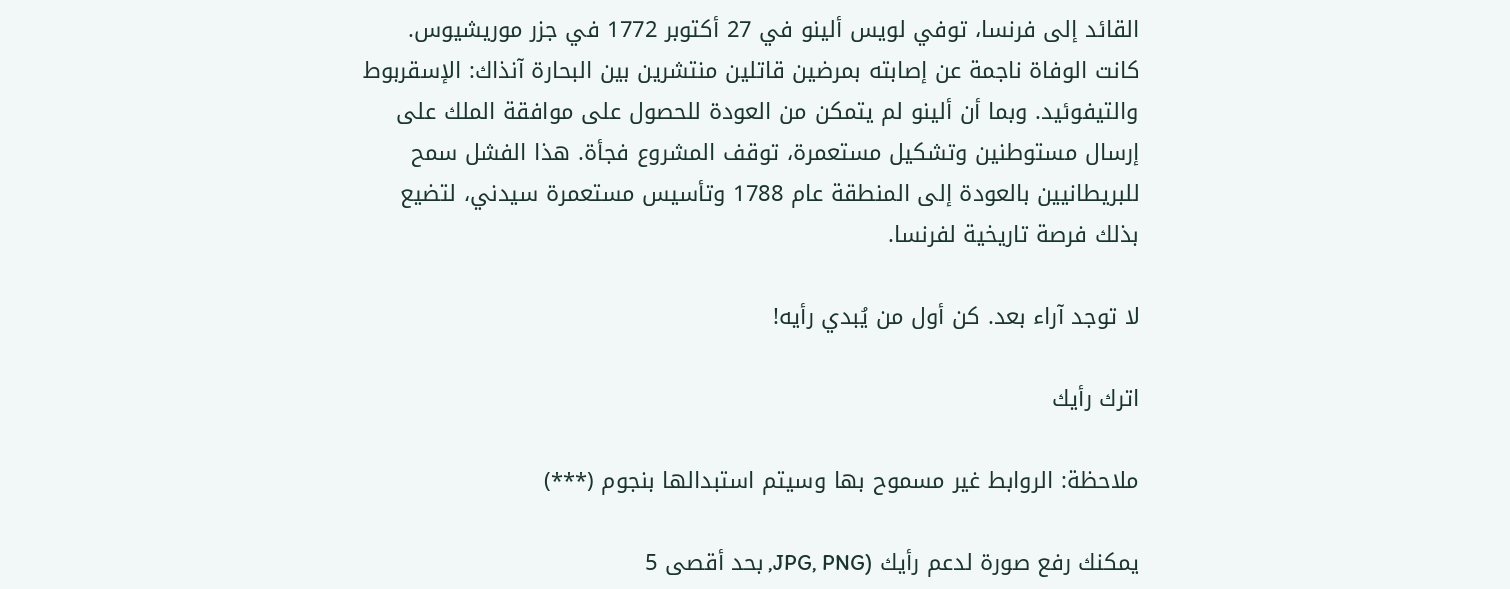القائد إلى فرنسا، توفي لويس ألينو في 27 أكتوبر 1772 في جزر موريشيوس. كانت الوفاة ناجمة عن إصابته بمرضين قاتلين منتشرين بين البحارة آنذاك: الإسقربوط والتيفوئيد. وبما أن ألينو لم يتمكن من العودة للحصول على موافقة الملك على إرسال مستوطنين وتشكيل مستعمرة، توقف المشروع فجأة. هذا الفشل سمح للبريطانيين بالعودة إلى المنطقة عام 1788 وتأسيس مستعمرة سيدني، لتضيع بذلك فرصة تاريخية لفرنسا.

لا توجد آراء بعد. كن أول من يُبدي رأيه!

اترك رأيك

ملاحظة: الروابط غير مسموح بها وسيتم استبدالها بنجوم (***)

يمكنك رفع صورة لدعم رأيك (JPG, PNG, بحد أقصى 5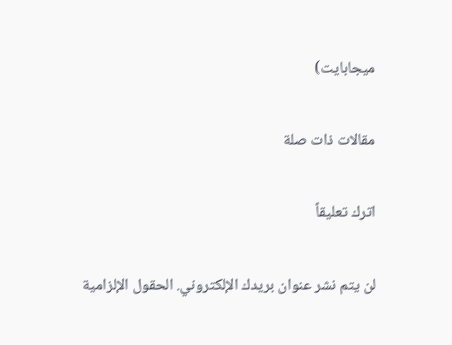ميجابايت)

مقالات ذات صلة

اترك تعليقاً

لن يتم نشر عنوان بريدك الإلكتروني. الحقول الإلزامية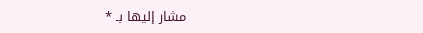مشار إليها بـ *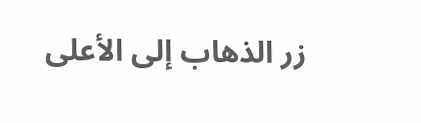زر الذهاب إلى الأعلى